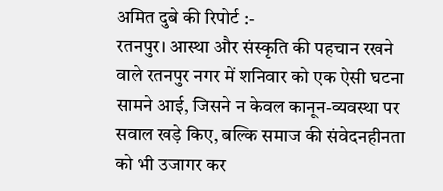अमित दुबे की रिपोर्ट :-
रतनपुर। आस्था और संस्कृति की पहचान रखने वाले रतनपुर नगर में शनिवार को एक ऐसी घटना सामने आई, जिसने न केवल कानून-व्यवस्था पर सवाल खड़े किए, बल्कि समाज की संवेदनहीनता को भी उजागर कर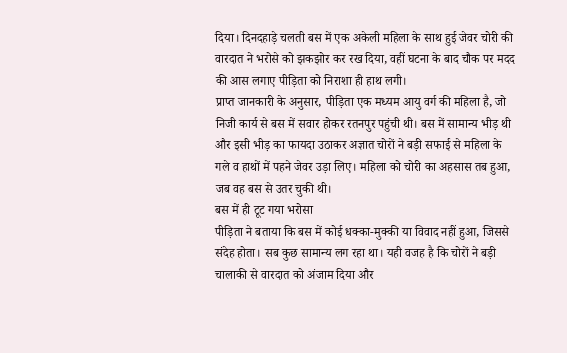दिया। दिनदहाड़े चलती बस में एक अकेली महिला के साथ हुई जेवर चोरी की वारदात ने भरोसे को झकझोर कर रख दिया, वहीं घटना के बाद चौक पर मदद की आस लगाए पीड़िता को निराशा ही हाथ लगी।
प्राप्त जानकारी के अनुसार, पीड़िता एक मध्यम आयु वर्ग की महिला है, जो निजी कार्य से बस में सवार होकर रतनपुर पहुंची थी। बस में सामान्य भीड़ थी और इसी भीड़ का फायदा उठाकर अज्ञात चोरों ने बड़ी सफाई से महिला के गले व हाथों में पहने जेवर उड़ा लिए। महिला को चोरी का अहसास तब हुआ, जब वह बस से उतर चुकी थी।
बस में ही टूट गया भरोसा
पीड़िता ने बताया कि बस में कोई धक्का-मुक्की या विवाद नहीं हुआ, जिससे संदेह होता। सब कुछ सामान्य लग रहा था। यही वजह है कि चोरों ने बड़ी चालाकी से वारदात को अंजाम दिया और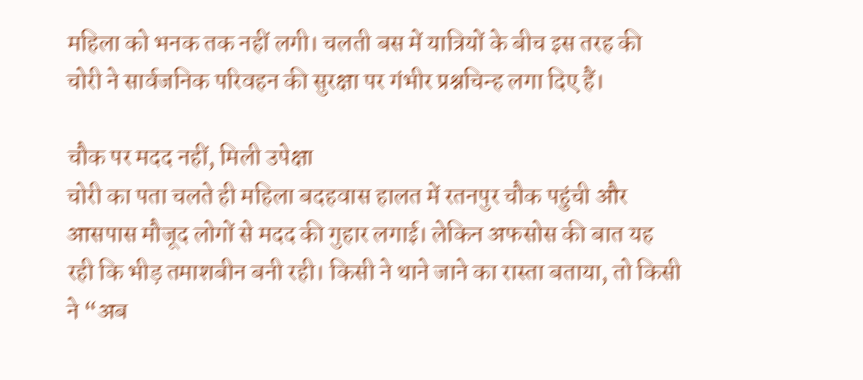महिला को भनक तक नहीं लगी। चलती बस में यात्रियों के बीच इस तरह की चोरी ने सार्वजनिक परिवहन की सुरक्षा पर गंभीर प्रश्नचिन्ह लगा दिए हैं।

चौक पर मदद नहीं, मिली उपेक्षा
चोरी का पता चलते ही महिला बदहवास हालत में रतनपुर चौक पहुंची और आसपास मौजूद लोगों से मदद की गुहार लगाई। लेकिन अफसोस की बात यह रही कि भीड़ तमाशबीन बनी रही। किसी ने थाने जाने का रास्ता बताया, तो किसी ने “अब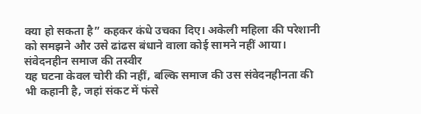क्या हो सकता है” कहकर कंधे उचका दिए। अकेली महिला की परेशानी को समझने और उसे ढांढस बंधाने वाला कोई सामने नहीं आया।
संवेदनहीन समाज की तस्वीर
यह घटना केवल चोरी की नहीं, बल्कि समाज की उस संवेदनहीनता की भी कहानी है, जहां संकट में फंसे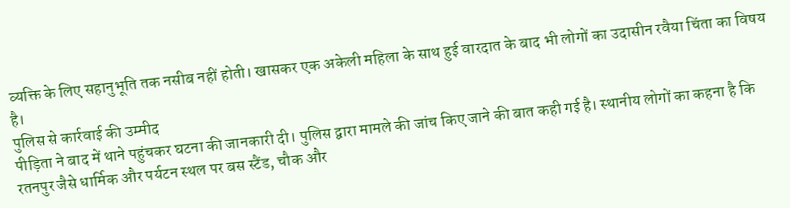व्यक्ति के लिए सहानुभूति तक नसीब नहीं होती। खासकर एक अकेली महिला के साथ हुई वारदात के बाद भी लोगों का उदासीन रवैया चिंता का विषय है।
पुलिस से कार्रवाई की उम्मीद
पीड़िता ने बाद में थाने पहुंचकर घटना की जानकारी दी। पुलिस द्वारा मामले की जांच किए जाने की बात कही गई है। स्थानीय लोगों का कहना है कि रतनपुर जैसे धार्मिक और पर्यटन स्थल पर बस स्टैंड, चौक और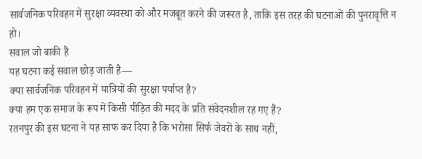सार्वजनिक परिवहन में सुरक्षा व्यवस्था को और मजबूत करने की जरूरत है, ताकि इस तरह की घटनाओं की पुनरावृत्ति न हो।
सवाल जो बाकी हैं
यह घटना कई सवाल छोड़ जाती है—
क्या सार्वजनिक परिवहन में यात्रियों की सुरक्षा पर्याप्त है?
क्या हम एक समाज के रूप में किसी पीड़ित की मदद के प्रति संवेदनशील रह गए हैं?
रतनपुर की इस घटना ने यह साफ कर दिया है कि भरोसा सिर्फ जेवरों के साथ नहीं,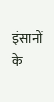इंसानों के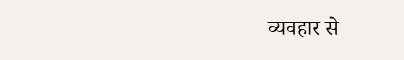व्यवहार से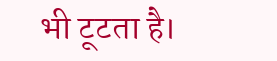भी टूटता है।